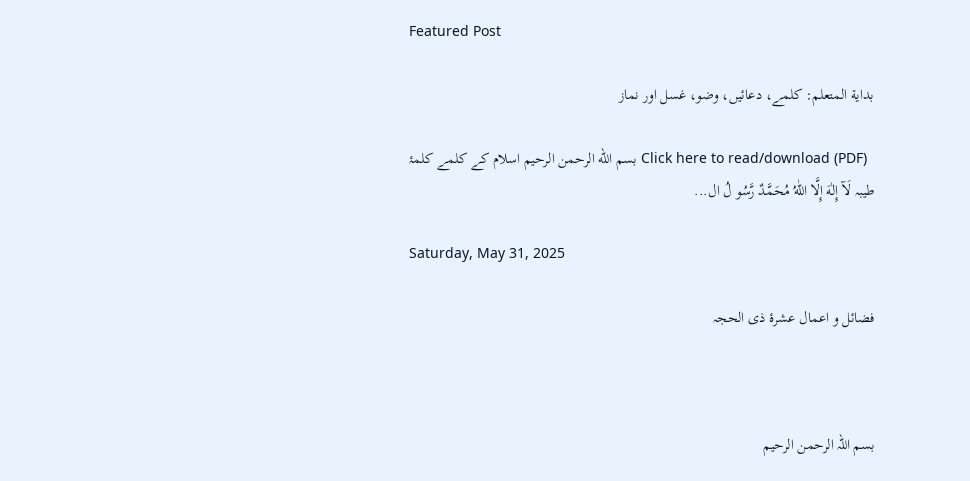Featured Post

بداية المتعلم: کلمے، دعائیں، وضو، غسل اور نماز

  Click here to read/download (PDF) بسم الله الرحمن الرحيم اسلام کے کلمے کلمۂ طیبہ لَآ إِلٰهَ إِلَّا اللّٰهُ مُحَمَّدٌ رَّسُو لُ ال...

Saturday, May 31, 2025

فضائل و اعمال عشرۂ ذی الحجہ



بسم اللہ الرحمن الرحيم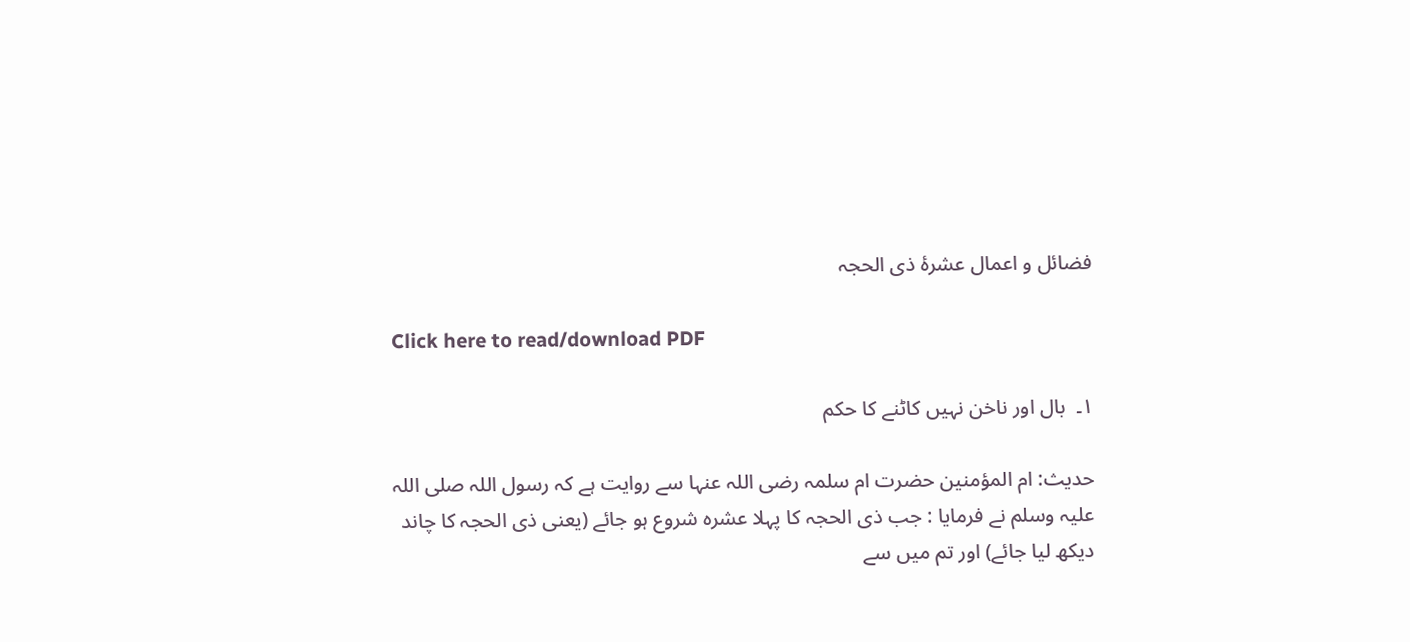فضائل و اعمال عشرۂ ذی الحجہ

Click here to read/download PDF

۱۔  بال اور ناخن نہیں کاٹنے کا حکم

حدیث: ام المؤمنین حضرت ام سلمہ رضی اللہ عنہا سے روایت ہے کہ رسول اللہ صلی اللہ علیہ وسلم نے فرمایا : جب ذی الحجہ کا پہلا عشرہ شروع ہو جائے (یعنی ذی الحجہ کا چاند دیکھ لیا جائے) اور تم میں سے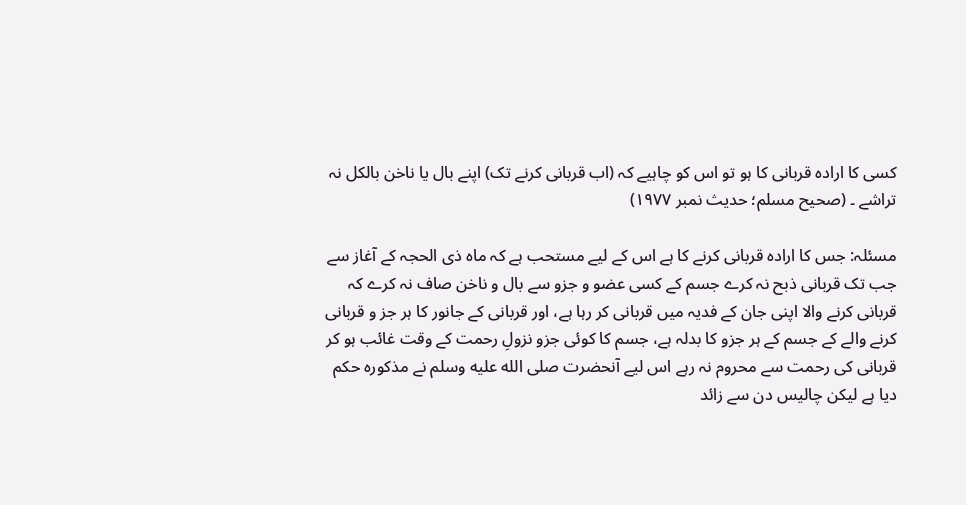کسی کا ارادہ قربانی کا ہو تو اس کو چاہیے کہ (اب قربانی کرنے تک) اپنے بال یا ناخن بالکل نہ تراشے ۔ (صحیح مسلم؛ حدیث نمبر ۱۹۷۷)

مسئلہ: جس کا ارادہ قربانی کرنے کا ہے اس کے لیے مستحب ہے کہ ماہ ذی الحجہ کے آغاز سے جب تک قربانی ذبح نہ کرے جسم کے کسی عضو و جزو سے بال و ناخن صاف نہ کرے کہ قربانی کرنے والا اپنی جان کے فدیہ میں قربانی کر رہا ہے، اور قربانی کے جانور کا ہر جز و قربانی کرنے والے کے جسم کے ہر جزو کا بدلہ ہے، جسم کا کوئی جزو نزولِ رحمت کے وقت غائب ہو کر قربانی کی رحمت سے محروم نہ رہے اس لیے آنحضرت صلى الله عليه وسلم نے مذکورہ حکم دیا ہے لیکن چالیس دن سے زائد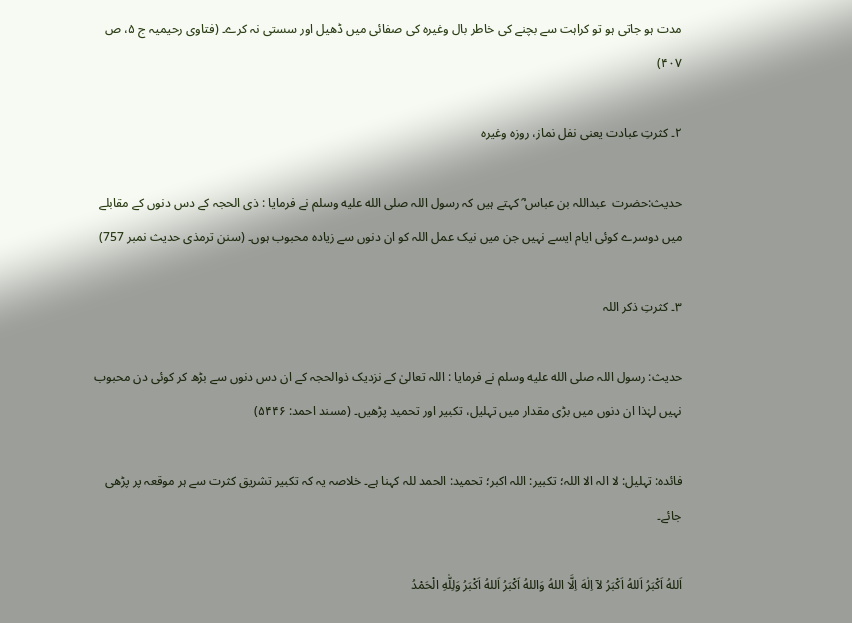مدت ہو جاتی ہو تو کراہت سے بچنے کی خاطر بال وغیرہ کی صفائی میں ڈھیل اور سستی نہ کرے۔ (فتاوی رحیمیہ ج ۵، ص ۴۰۷)

۲۔ کثرتِ عبادت یعنی نفل نماز، روزہ وغیرہ

حدیث:حضرت  عبداللہ بن عباس ؓ کہتے ہیں کہ رسول اللہ صلى الله عليه وسلم نے فرمایا : ذی الحجہ کے دس دنوں کے مقابلے میں دوسرے کوئی ایام ایسے نہیں جن میں نیک عمل اللہ کو ان دنوں سے زیادہ محبوب ہوں۔ (سنن ترمذی حدیث نمبر 757)

۳۔ کثرتِ ذکر اللہ

حدیث: رسول اللہ صلى الله عليه وسلم نے فرمایا : اللہ تعالیٰ کے نزدیک ذوالحجہ کے ان دس دنوں سے بڑھ کر کوئی دن محبوب نہیں لہٰذا ان دنوں میں بڑی مقدار میں تہلیل، تکبیر اور تحمید پڑھیں۔ (مسند احمد: ۵۴۴۶)

فائدہ: تہلیل: لا الہ الا اللہ؛ تکبیر: اللہ اکبر؛ تحمید: الحمد للہ کہنا ہے۔ خلاصہ یہ کہ تکبیر تشریق کثرت سے ہر موقعہ پر پڑھی جائے۔

اَللهُ اَكْبَرُ اَللهُ اَكْبَرُ لآ اِلٰهَ اِلَّا اللهُ وَاللهُ اَكْبَرُ اَللهُ اَكْبَرُ وَلِلّٰهِ الْحَمْدُ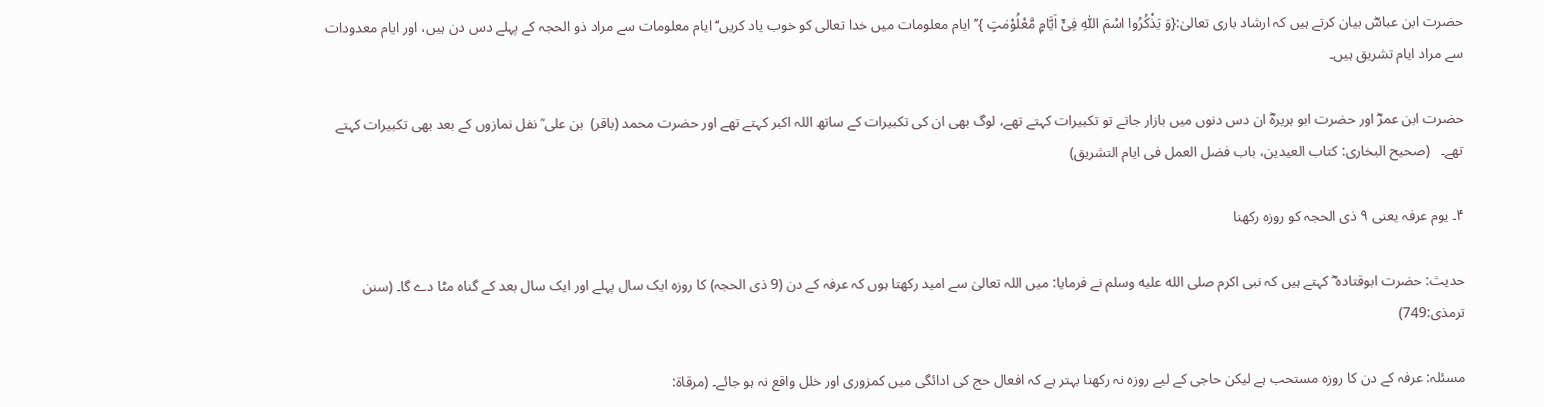حضرت ابن عباسؓ بیان کرتے ہیں کہ ارشاد باری تعالیٰ:{وَ یَذْكُرُوا اسْمَ اللّٰهِ فِیْۤ اَیَّامٍ مَّعْلُوْمٰتٍ }’’ایام معلومات میں خدا تعالی کو خوب یاد کریں‘‘ ایام معلومات سے مراد ذو الحجہ کے پہلے دس دن ہیں، اور ایام معدودات سے مراد ایام تشریق ہیں۔

حضرت ابن عمرؓ اور حضرت ابو ہریرہؓ ان دس دنوں میں بازار جاتے تو تکبیرات کہتے تھے، لوگ بھی ان کی تکبیرات کے ساتھ اللہ اکبر کہتے تھے اور حضرت محمد (باقر)  بن علی ؒ نفل نمازوں کے بعد بھی تکبیرات کہتے تھے۔   (صحیح البخاری: کتاب العیدین، باب فضل العمل فی ایام التشریق)

۴۔ یوم عرفہ یعنی ۹ ذی الحجہ کو روزہ رکھنا

حدیث: حضرت ابوقتادہ ؓ کہتے ہیں کہ نبی اکرم صلى الله عليه وسلم نے فرمایا: میں اللہ تعالیٰ سے امید رکھتا ہوں کہ عرفہ کے دن (9 ذی الحجہ) کا روزہ ایک سال پہلے اور ایک سال بعد کے گناہ مٹا دے گا۔ (سنن ترمذی:749)

مسئلہ: عرفہ کے دن کا روزہ مستحب ہے لیکن حاجی کے لیے روزہ نہ رکھنا بہتر ہے کہ افعال حج کی ادائگی میں کمزوری اور خلل واقع نہ ہو جائے۔ (مرقاۃ: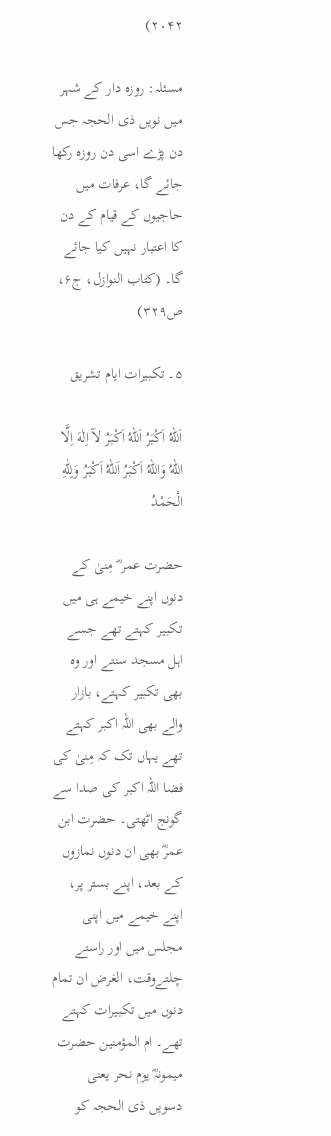۲۰۴۲)

مسئلہ: روزہ دار کے شہر میں نویں ذی الحجہ جس دن پڑے اسی دن روزہ رکھا جائے گا، عرفات میں حاجیوں کے قیام کے دن کا اعتبار نہیں کیا جائے گا۔ (کتاب النوازل، ج۶، ص۳۲۹)

۵۔ تکبیرات ایام تشریق

اَللهُ اَكْبَرُ اَللهُ اَكْبَرُ لآ اِلٰهَ اِلَّا اللهُ وَاللهُ اَكْبَرُ اَللهُ اَكْبَرُ وَلِلّٰهِ الْحَمْدُ

حضرت عمر ؓ مِنیٰ کے دنوں اپنے خیمے ہی میں تکبیر کہتے تھے جسے اہل مسجد سنتے اور وہ بھی تکبیر کہتے، بازار والے بھی اللہ اکبر کہتے تھے یہاں تک کہ مِنیٰ کی فضا اللہ اکبر کی صدا سے گونج اٹھتی۔ حضرت ابن عمرؓ بھی ان دنوں نمازوں کے بعد، اپنے بستر پر، اپنے خیمے میں اپنی مجلس میں اور راستے چلتےوقت، الغرض ان تمام دنوں میں تکبیرات کہتے تھے۔ ام المؤمنین حضرت میمونہؓ یوم نحر یعنی دسویں ذی الحجہ کو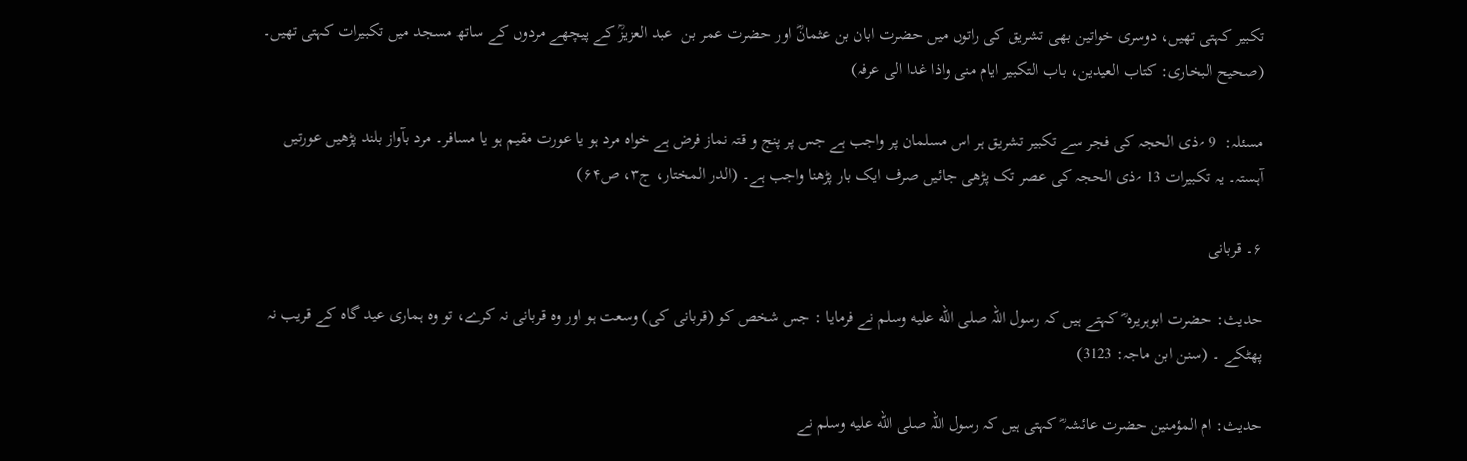تکبیر کہتی تھیں، دوسری خواتین بھی تشریق کی راتوں میں حضرت ابان بن عثمانؓ اور حضرت عمر بن  عبد العزیزؒ کے پیچھے مردوں کے ساتھ مسجد میں تکبیرات کہتی تھیں۔ (صحیح البخاری: کتاب العیدین، باب التکبیر ایام منی واذا غدا الی عرفہ)

مسئلہ:  9 ؍ذی الحجہ کی فجر سے تکبیر تشریق ہر اس مسلمان پر واجب ہے جس پر پنج و قتہ نماز فرض ہے خواہ مرد ہو یا عورت مقیم ہو یا مسافر۔ مرد بآواز بلند پڑھیں عورتیں آہستہ۔ یہ تکبیرات 13 ؍ذی الحجہ کی عصر تک پڑھی جائیں صرف ایک بار پڑھنا واجب ہے۔ (الدر المختار، ج۳، ص۶۴)

۶۔ قربانی

حدیث: حضرت ابوہریرہ ؓ کہتے ہیں کہ رسول اللہ صلى الله عليه وسلم نے فرمایا : جس شخص کو (قربانی کی) وسعت ہو اور وہ قربانی نہ کرے، تو وہ ہماری عید گاہ کے قریب نہ پھٹکے ۔ (سنن ابن ماجہ: 3123)

حدیث: ام المؤمنین حضرت عائشہ ؓ کہتی ہیں کہ رسول اللہ صلى الله عليه وسلم نے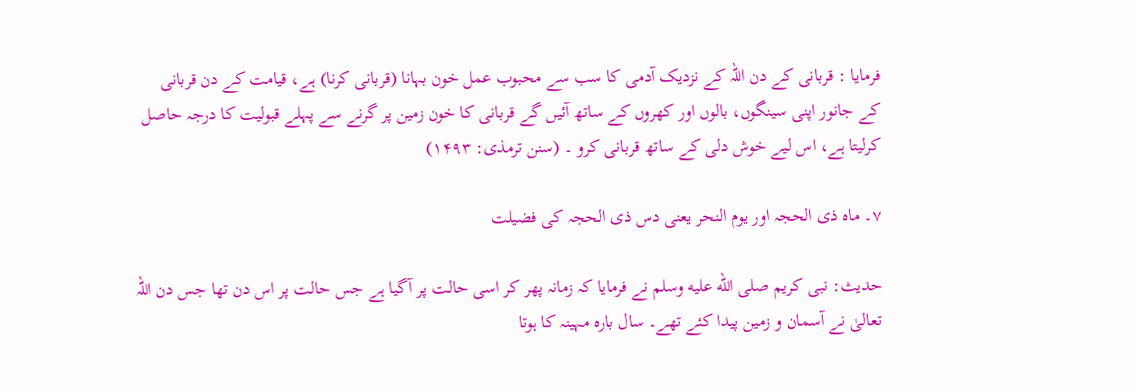فرمایا : قربانی کے دن اللہ کے نزدیک آدمی کا سب سے محبوب عمل خون بہانا (قربانی کرنا) ہے، قیامت کے دن قربانی کے جانور اپنی سینگوں، بالوں اور کھروں کے ساتھ آئیں گے قربانی کا خون زمین پر گرنے سے پہلے قبولیت کا درجہ حاصل کرلیتا ہے، اس لیے خوش دلی کے ساتھ قربانی کرو ۔ (سنن ترمذی: ۱۴۹۳)

۷۔ ماہ ذی الحجہ اور یوم النحر یعنی دس ذی الحجہ کی فضیلت

حدیث: نبی کریم صلى الله عليه وسلم نے فرمایا کہ زمانہ پھر کر اسی حالت پر آگیا ہے جس حالت پر اس دن تھا جس دن اللہ تعالیٰ نے آسمان و زمین پیدا کئے تھے۔ سال بارہ مہینہ کا ہوتا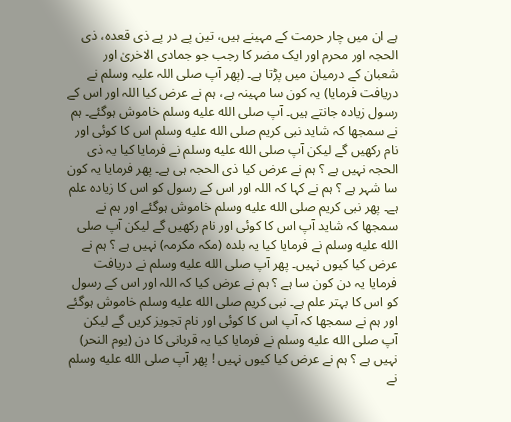ہے ان میں چار حرمت کے مہینے ہیں، تین پے در پے ذی قعدہ، ذی الحجہ اور محرم اور ایک مضر کا رجب جو جمادی الاخریٰ اور شعبان کے درمیان میں پڑتا ہے۔ (پھر آپ صلی اللہ علیہ وسلم نے دریافت فرمایا) یہ کون سا مہینہ ہے، ہم نے عرض کیا اللہ اور اس کے رسول زیادہ جانتے ہیں۔ آپ صلى الله عليه وسلم خاموش ہوگئے۔ ہم نے سمجھا کہ شاید نبی کریم صلى الله عليه وسلم اس کا کوئی اور نام رکھیں گے لیکن آپ صلى الله عليه وسلم نے فرمایا کیا یہ ذی الحجہ نہیں ہے ؟ ہم نے عرض کیا ذی الحجہ ہی ہے۔ پھر فرمایا یہ کون سا شہر ہے ؟ ہم نے کہا کہ اللہ اور اس کے رسول کو اس کا زیادہ علم ہے۔ پھر نبی کریم صلى الله عليه وسلم خاموش ہوگئے اور ہم نے سمجھا کہ شاید آپ اس کا کوئی اور نام رکھیں گے لیکن آپ صلى الله عليه وسلم نے فرمایا کیا یہ بلدہ (مکہ مکرمہ) نہیں ہے ؟ ہم نے عرض کیا کیوں نہیں۔ پھر آپ صلى الله عليه وسلم نے دریافت فرمایا یہ دن کون سا ہے ؟ ہم نے عرض کیا کہ اللہ اور اس کے رسول کو اس کا بہتر علم ہے۔ نبی کریم صلى الله عليه وسلم خاموش ہوگئے اور ہم نے سمجھا کہ آپ اس کا کوئی اور نام تجویز کریں گے لیکن آپ صلى الله عليه وسلم نے فرمایا کیا یہ قربانی کا دن (یوم النحر) نہیں ہے ؟ ہم نے عرض کیا کیوں نہیں ! پھر آپ صلى الله عليه وسلم نے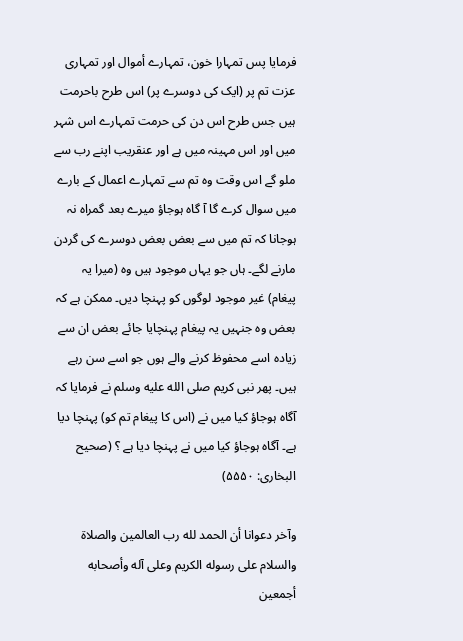فرمایا پس تمہارا خون، تمہارے أموال اور تمہاری عزت تم پر (ایک کی دوسرے پر) اس طرح باحرمت ہیں جس طرح اس دن کی حرمت تمہارے اس شہر میں اور اس مہینہ میں ہے اور عنقریب اپنے رب سے ملو گے اس وقت وہ تم سے تمہارے اعمال کے بارے میں سوال کرے گا آ گاہ ہوجاؤ میرے بعد گمراہ نہ ہوجانا کہ تم میں سے بعض بعض دوسرے کی گردن مارنے لگے۔ ہاں جو یہاں موجود ہیں وہ (میرا یہ پیغام) غیر موجود لوگوں کو پہنچا دیں۔ ممکن ہے کہ بعض وہ جنہیں یہ پیغام پہنچایا جائے بعض ان سے زیادہ اسے محفوظ کرنے والے ہوں جو اسے سن رہے ہیں۔ پھر نبی کریم صلى الله عليه وسلم نے فرمایا کہ آگاہ ہوجاؤ کیا میں نے (اس کا پیغام تم کو) پہنچا دیا ہے۔ آگاہ ہوجاؤ کیا میں نے پہنچا دیا ہے ؟ (صحیح البخاری: ۵۵۵۰)

وآخر دعوانا أن الحمد لله رب العالمين والصلاة والسلام على رسوله الكريم وعلى آله وأصحابه أجمعين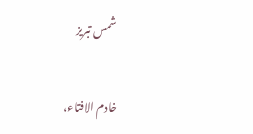شمس تبریز

خادم الافتاء،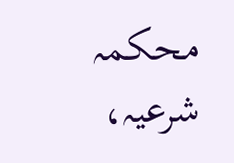محکمہ شرعیہ،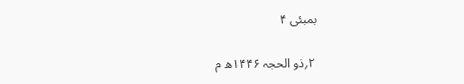بمبئی ۴

 ۲؍ذو الحجہ ۱۴۴۶ھ م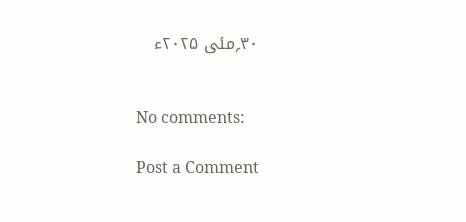۳۰؍مئی ۲۰۲۵ء


No comments:

Post a Comment